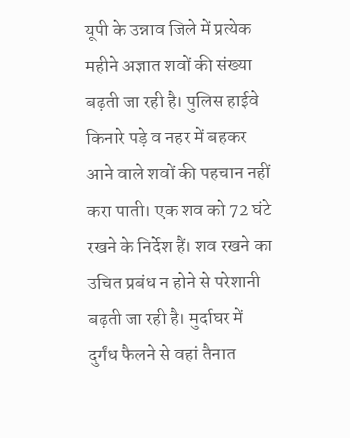यूपी के उन्नाव जिले में प्रत्येक महीने अज्ञात शवों की संख्या बढ़ती जा रही है। पुलिस हाईवे किनारे पड़े व नहर में बहकर आने वाले शवों की पहचान नहीं करा पाती। एक शव को 72 घंटे रखने के निर्देश हैं। शव रखने का उचित प्रबंध न होने से परेशानी बढ़ती जा रही है। मुर्दाघर में दुर्गंध फैलने से वहां तैनात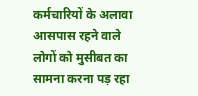कर्मचारियों के अलावा आसपास रहने वाले लोगों को मुसीबत का सामना करना पड़ रहा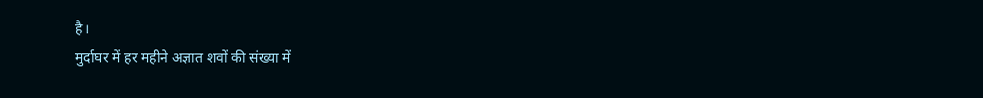है।
मुर्दाघर में हर महीने अज्ञात शवों की संख्या में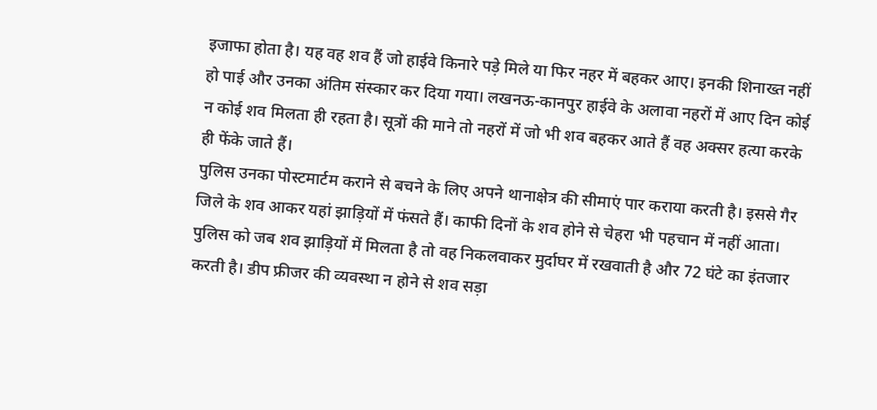इजाफा होता है। यह वह शव हैं जो हाईवे किनारे पड़े मिले या फिर नहर में बहकर आए। इनकी शिनाख्त नहीं हो पाई और उनका अंतिम संस्कार कर दिया गया। लखनऊ-कानपुर हाईवे के अलावा नहरों में आए दिन कोई न कोई शव मिलता ही रहता है। सूत्रों की माने तो नहरों में जो भी शव बहकर आते हैं वह अक्सर हत्या करके ही फेंके जाते हैं।
पुलिस उनका पोस्टमार्टम कराने से बचने के लिए अपने थानाक्षेत्र की सीमाएं पार कराया करती है। इससे गैर जिले के शव आकर यहां झाड़ियों में फंसते हैं। काफी दिनों के शव होने से चेहरा भी पहचान में नहीं आता। पुलिस को जब शव झाड़ियों में मिलता है तो वह निकलवाकर मुर्दाघर में रखवाती है और 72 घंटे का इंतजार करती है। डीप फ्रीजर की व्यवस्था न होने से शव सड़ा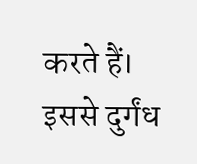करते हैं। इससे दुर्गंध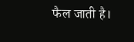फैल जाती है।